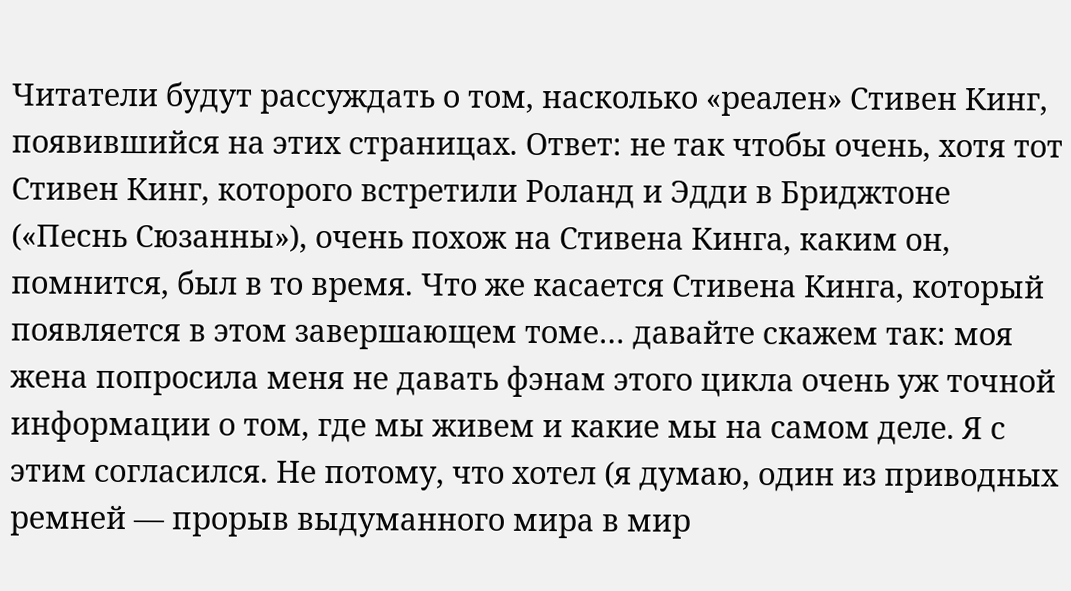Читатели будут рассуждать о том, насколько «реален» Стивен Кинг, появившийся на этих страницах. Ответ: не так чтобы очень, хотя тот Стивен Кинг, которого встретили Роланд и Эдди в Бриджтоне («Песнь Сюзанны»), очень похож на Стивена Кинга, каким он, помнится, был в то время. Что же касается Стивена Кинга, который появляется в этом завершающем томе… давайте скажем так: моя жена попросила меня не давать фэнам этого цикла очень уж точной информации о том, где мы живем и какие мы на самом деле. Я с этим согласился. Не потому, что хотел (я думаю, один из приводных ремней — прорыв выдуманного мира в мир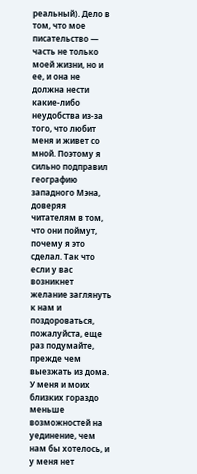реальный). Дело в том, что мое писательство — часть не только моей жизни, но и ее, и она не должна нести какие-либо неудобства из-за того, что любит меня и живет со мной. Поэтому я сильно подправил географию западного Мэна, доверяя читателям в том, что они поймут, почему я это сделал. Так что если у вас возникнет желание заглянуть к нам и поздороваться, пожалуйста, еще раз подумайте, прежде чем выезжать из дома. У меня и моих близких гораздо меньше возможностей на уединение, чем нам бы хотелось, и у меня нет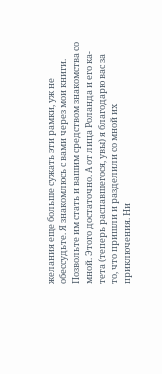желания еще больше сужать эти рамки, уж не обессудьте. Я знакомлюсь с вами через мои книги. Позвольте им стать и вашим средством знакомства со мной. Этого достаточно. А от лица Роланда и его ка-тета (теперь распавшегося, увы) я благодарю вас за то, что пришли и разделили со мной их приключения. Ни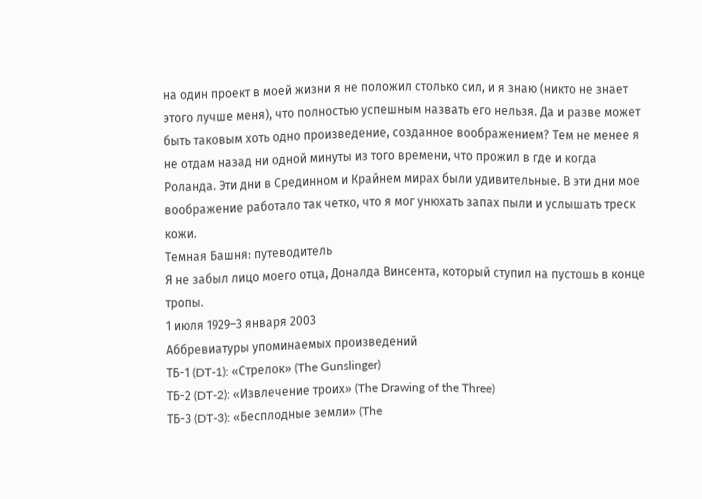на один проект в моей жизни я не положил столько сил, и я знаю (никто не знает этого лучше меня), что полностью успешным назвать его нельзя. Да и разве может быть таковым хоть одно произведение, созданное воображением? Тем не менее я не отдам назад ни одной минуты из того времени, что прожил в где и когда Роланда. Эти дни в Срединном и Крайнем мирах были удивительные. В эти дни мое воображение работало так четко, что я мог унюхать запах пыли и услышать треск кожи.
Темная Башня: путеводитель
Я не забыл лицо моего отца, Доналда Винсента, который ступил на пустошь в конце тропы.
1 июля 1929–3 января 2003
Аббревиатуры упоминаемых произведений
ТБ-1 (DT-1): «Стрелок» (The Gunslinger)
ТБ-2 (DT-2): «Извлечение троих» (The Drawing of the Three)
ТБ-3 (DT-3): «Бесплодные земли» (The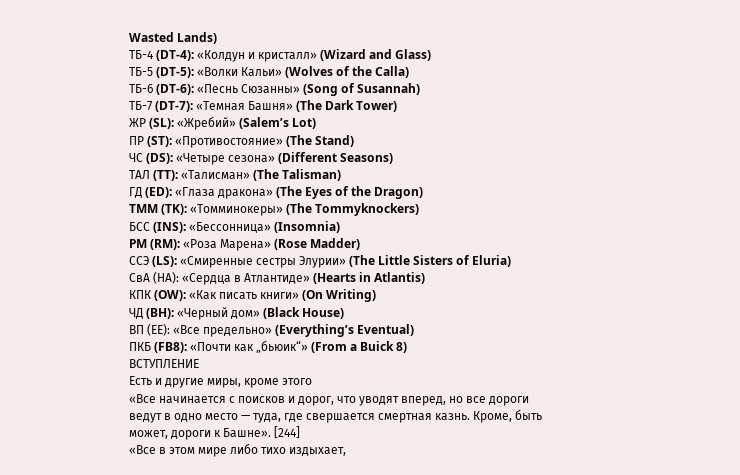Wasted Lands)
ТБ-4 (DT-4): «Колдун и кристалл» (Wizard and Glass)
ТБ-5 (DT-5): «Волки Кальи» (Wolves of the Calla)
ТБ-6 (DT-6): «Песнь Сюзанны» (Song of Susannah)
ТБ-7 (DT-7): «Темная Башня» (The Dark Tower)
ЖР (SL): «Жребий» (Salem’s Lot)
ПР (ST): «Противостояние» (The Stand)
ЧС (DS): «Четыре сезона» (Different Seasons)
TAЛ (TT): «Талисман» (The Talisman)
ГД (ED): «Глаза дракона» (The Eyes of the Dragon)
TMM (TK): «Томминокеры» (The Tommyknockers)
БСС (INS): «Бессонница» (Insomnia)
PM (RM): «Роза Марена» (Rose Madder)
ССЭ (LS): «Смиренные сестры Элурии» (The Little Sisters of Eluria)
СвА (НА): «Сердца в Атлантиде» (Hearts in Atlantis)
КПК (OW): «Как писать книги» (On Writing)
ЧД (BH): «Черный дом» (Black House)
ВП (ЕЕ): «Все предельно» (Everything’s Eventual)
ПКБ (FB8): «Почти как „бьюик“» (From a Buick 8)
ВСТУПЛЕНИЕ
Есть и другие миры, кроме этого
«Все начинается с поисков и дорог, что уводят вперед, но все дороги ведут в одно место — туда, где свершается смертная казнь. Кроме, быть может, дороги к Башне». [244]
«Все в этом мире либо тихо издыхает,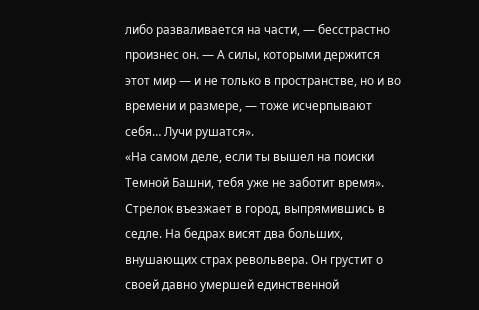либо разваливается на части, — бесстрастно произнес он. — А силы, которыми держится этот мир — и не только в пространстве, но и во времени и размере, — тоже исчерпывают себя… Лучи рушатся».
«На самом деле, если ты вышел на поиски Темной Башни, тебя уже не заботит время».
Стрелок въезжает в город, выпрямившись в седле. На бедрах висят два больших, внушающих страх револьвера. Он грустит о своей давно умершей единственной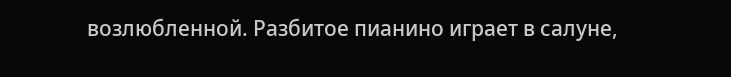возлюбленной. Разбитое пианино играет в салуне,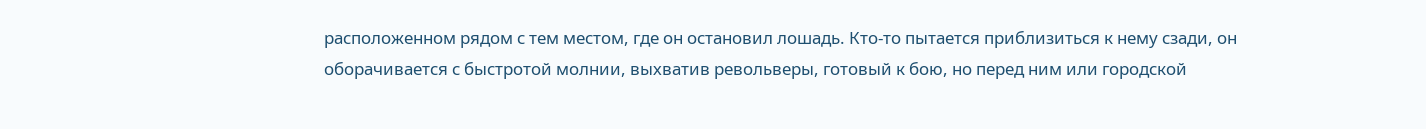расположенном рядом с тем местом, где он остановил лошадь. Кто-то пытается приблизиться к нему сзади, он оборачивается с быстротой молнии, выхватив револьверы, готовый к бою, но перед ним или городской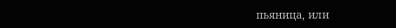пьяница, или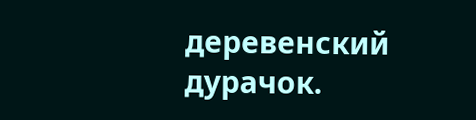деревенский дурачок.